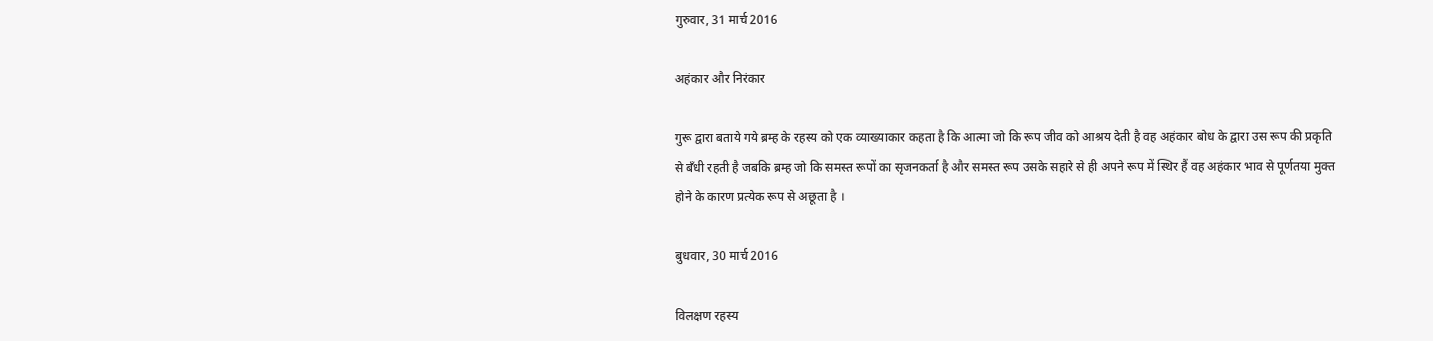गुरुवार, 31 मार्च 2016

अहंकार और निरंकार

गुरू द्वारा बताये गये ब्रम्ह के रहस्य को एक व्याख्याकार कहता है कि आत्मा जो कि रूप जीव को आश्रय देती है वह अहंकार बोध के द्वारा उस रूप की प्रकृति से बँधी रहती है जबकि ब्रम्ह जो कि समस्त रूपों का सृजनकर्ता है और समस्त रूप उसके सहारे से ही अपने रूप में स्थिर हैं वह अहंकार भाव से पूर्णतया मुक्त होने के कारण प्रत्येक रूप से अछूता है ।

बुधवार, 30 मार्च 2016

विलक्षण रहस्य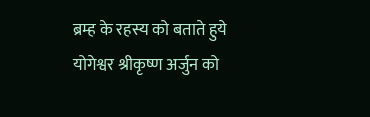ब्रम्ह के रहस्य को बताते हुये योगेश्वर श्रीकृष्ण अर्जुन को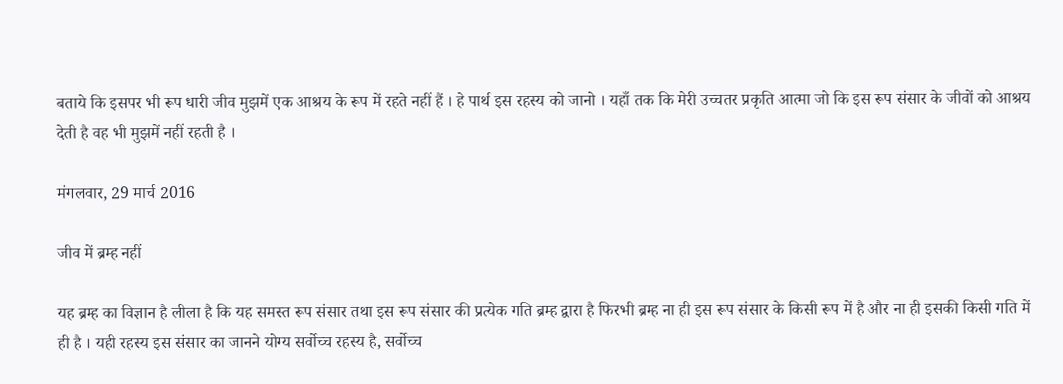बताये कि इसपर भी रूप धारी जीव मुझमें एक आश्रय के रूप में रहते नहीं हैं । हे पार्थ इस रहस्य को जानो । यहाँ तक कि मेरी उच्चतर प्रकृति आत्मा जो कि इस रूप संसार के जीवों को आश्रय देती है वह भी मुझमें नहीं रहती है ।

मंगलवार, 29 मार्च 2016

जीव में ब्रम्ह नहीं

यह ब्रम्ह का विज्ञान है लीला है कि यह समस्त रूप संसार तथा इस रूप संसार की प्रत्येक गति ब्रम्ह द्वारा है फिरभी ब्रम्ह ना ही इस रूप संसार के किसी रूप में है और ना ही इसकी किसी गति में ही है । यही रहस्य इस संसार का जानने योग्य सर्वोच्च रहस्य है, सर्वोच्च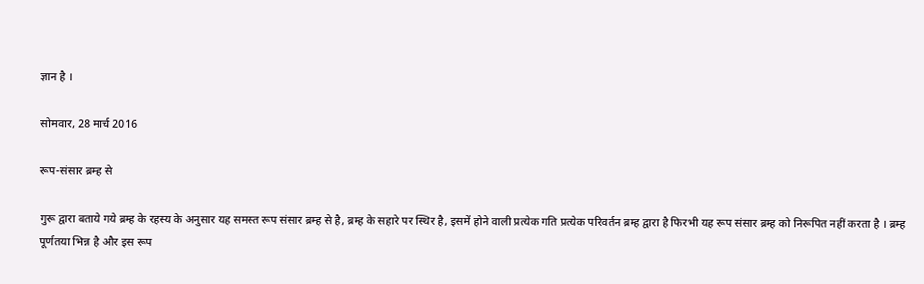ज्ञान है ।

सोमवार, 28 मार्च 2016

रूप-संसार ब्रम्ह से

गुरू द्वारा बताये गये ब्रम्ह के रहस्य के अनुसार यह समस्त रूप संसार ब्रम्ह से है, ब्रम्ह के सहारे पर स्थिर है, इसमें होने वाली प्रत्येक गति प्रत्येक परिवर्तन ब्रम्ह द्वारा है फिरभी यह रूप संसार ब्रम्ह को निरूपित नहीं करता है । ब्रम्ह पूर्णतया भिन्न है और इस रूप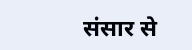संसार से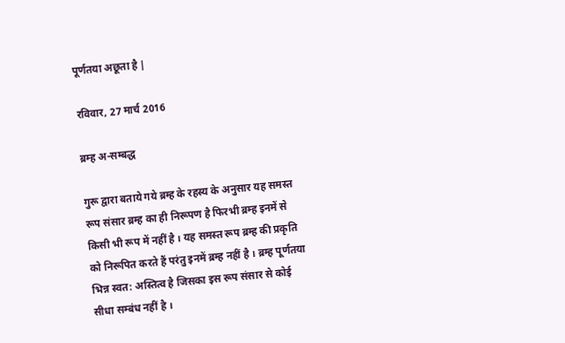पूर्णतया अछूता है |

रविवार, 27 मार्च 2016

ब्रम्ह अ-सम्बद्ध

गुरू द्वारा बताये गये ब्रम्ह के रहस्य के अनुसार यह समस्त रूप संसार ब्रम्ह का ही निरूपण है फिरभी ब्रम्ह इनमें से किसी भी रूप में नहीं है । यह समस्त रूप ब्रम्ह की प्रकृति को निरूपित करते हैं परंतु इनमें ब्रम्ह नहीं है । ब्रम्ह पूर्णतया भिन्न स्वत: अस्तित्व है जिसका इस रूप संसार से कोई सीधा सम्बंध नहीं है ।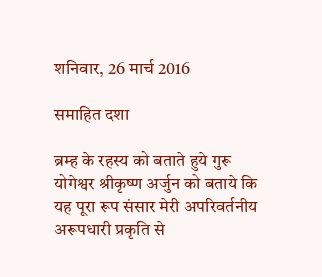शनिवार, 26 मार्च 2016

समाहित दशा

ब्रम्ह के रहस्य को बताते हुये गुरू योगेश्वर श्रीकृष्ण अर्जुन को बताये कि यह पूरा रूप संसार मेरी अपरिवर्तनीय अरूपधारी प्रकृति से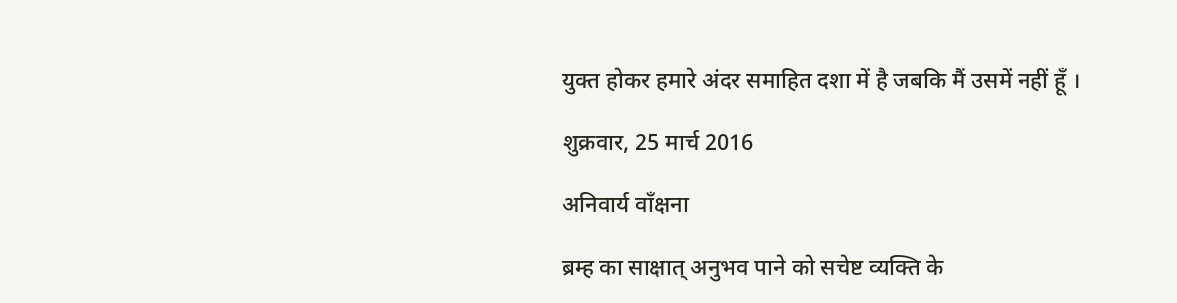युक्त होकर हमारे अंदर समाहित दशा में है जबकि मैं उसमें नहीं हूँ ।

शुक्रवार, 25 मार्च 2016

अनिवार्य वाँक्षना

ब्रम्ह का साक्षात् अनुभव पाने को सचेष्ट व्यक्ति के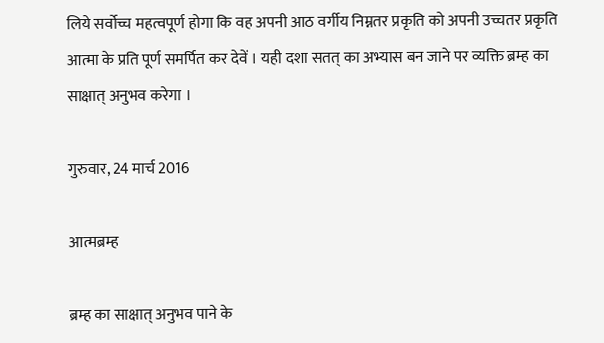लिये सर्वोच्च महत्वपूर्ण होगा कि वह अपनी आठ वर्गीय निम्नतर प्रकृति को अपनी उच्चतर प्रकृति आत्मा के प्रति पूर्ण समर्पित कर देवें । यही दशा सतत् का अभ्यास बन जाने पर व्यक्ति ब्रम्ह का साक्षात् अनुभव करेगा ।

गुरुवार, 24 मार्च 2016

आत्मब्रम्ह

ब्रम्ह का साक्षात् अनुभव पाने के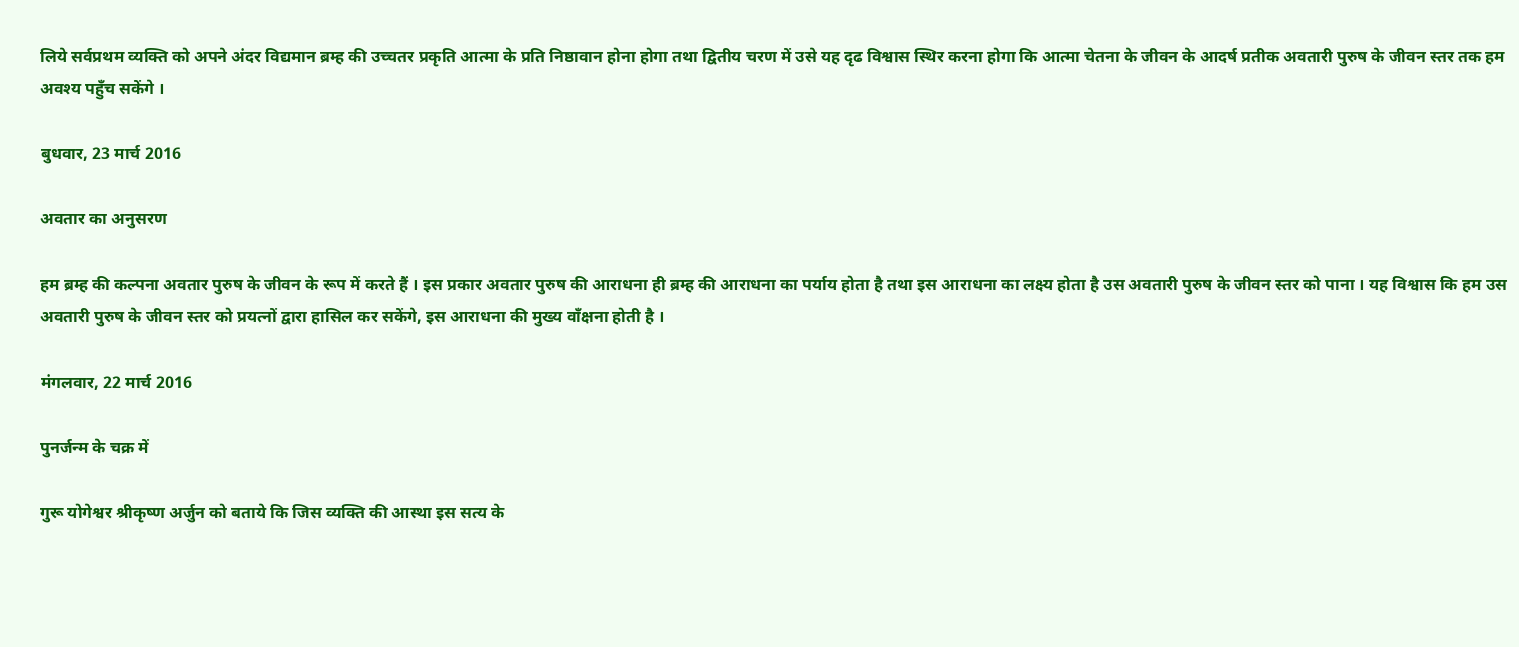लिये सर्वप्रथम व्यक्ति को अपने अंदर विद्यमान ब्रम्ह की उच्चतर प्रकृति आत्मा के प्रति निष्ठावान होना होगा तथा द्वितीय चरण में उसे यह दृढ विश्वास स्थिर करना होगा कि आत्मा चेतना के जीवन के आदर्ष प्रतीक अवतारी पुरुष के जीवन स्तर तक हम अवश्य पहुँच सकेंगे ।

बुधवार, 23 मार्च 2016

अवतार का अनुसरण

हम ब्रम्ह की कल्पना अवतार पुरुष के जीवन के रूप में करते हैं । इस प्रकार अवतार पुरुष की आराधना ही ब्रम्ह की आराधना का पर्याय होता है तथा इस आराधना का लक्ष्य होता है उस अवतारी पुरुष के जीवन स्तर को पाना । यह विश्वास कि हम उस अवतारी पुरुष के जीवन स्तर को प्रयत्नों द्वारा हासिल कर सकेंगे, इस आराधना की मुख्य वाँक्षना होती है ।

मंगलवार, 22 मार्च 2016

पुनर्जन्म के चक्र में

गुरू योगेश्वर श्रीकृष्ण अर्जुन को बताये कि जिस व्यक्ति की आस्था इस सत्य के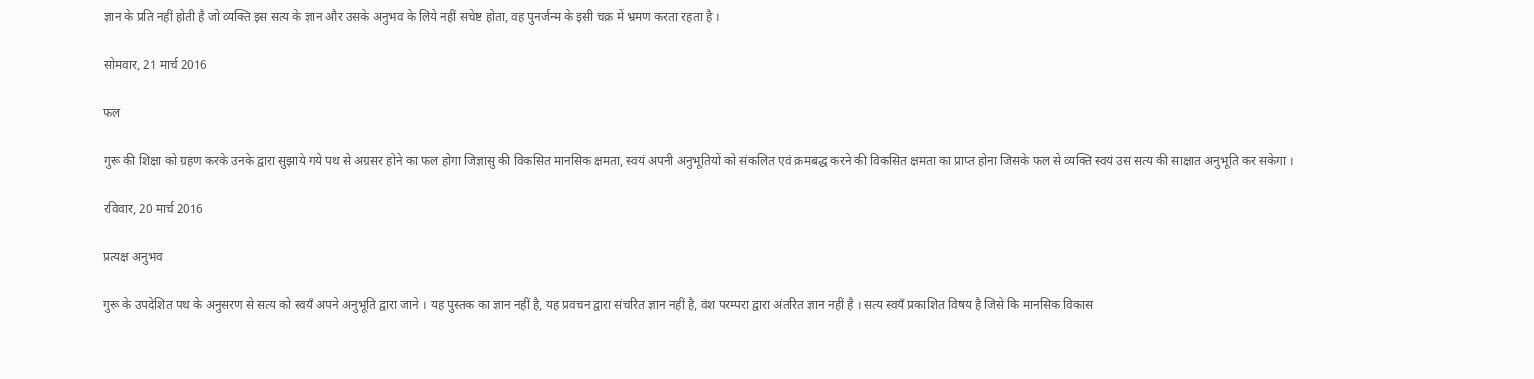ज्ञान के प्रति नहीं होती है जो व्यक्ति इस सत्य के ज्ञान और उसके अनुभव के लिये नहीं सचेष्ट होता, वह पुनर्जन्म के इसी चक्र में भ्रमण करता रहता है ।

सोमवार, 21 मार्च 2016

फल

गुरू की शिक्षा को ग्रहण करके उनके द्वारा सुझाये गये पथ से अग्रसर होने का फल होगा जिज्ञासु की विकसित मानसिक क्षमता, स्वयं अपनी अनुभूतियों को संकलित एवं क्रमबद्ध करने की विकसित क्षमता का प्राप्त होना जिसके फल से व्यक्ति स्वयं उस सत्य की साक्षात अनुभूति कर सकेगा ।

रविवार, 20 मार्च 2016

प्रत्यक्ष अनुभव

गुरू के उपदेशित पथ के अनुसरण से सत्य को स्वयँ अपने अनुभूति द्वारा जाने । यह पुस्तक का ज्ञान नहीं है, यह प्रवचन द्वारा संचरित ज्ञान नहीं है, वंश परम्परा द्वारा अंतरित ज्ञान नहीं है । सत्य स्वयँ प्रकाशित विषय है जिसे कि मानसिक विकास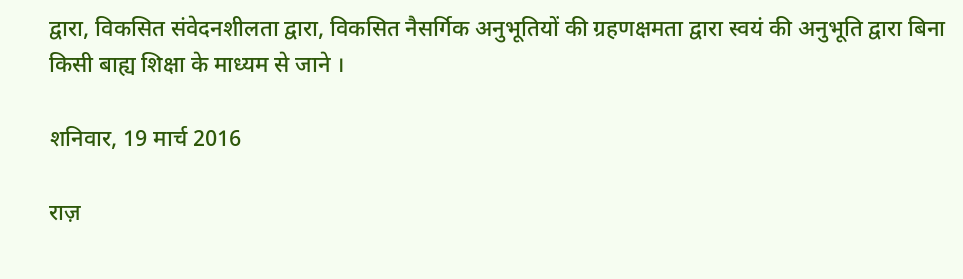द्वारा, विकसित संवेदनशीलता द्वारा, विकसित नैसर्गिक अनुभूतियों की ग्रहणक्षमता द्वारा स्वयं की अनुभूति द्वारा बिना किसी बाह्य शिक्षा के माध्यम से जाने ।

शनिवार, 19 मार्च 2016

राज़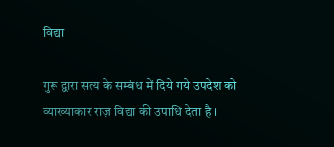विद्या

गुरू द्वारा सत्य के सम्बंध में दिये गये उपदेश को व्याख्याकार राज़ विद्या की उपाधि देता है ।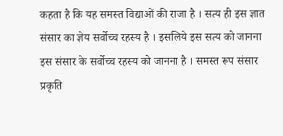कहता है कि यह समस्त विद्याओं की राजा है । सत्य ही इस ज्ञात संसार का ज्ञेय सर्वोच्च रहस्य है । इसलिये इस सत्य को जानना इस संसार के सर्वोच्च रहस्य को जानना है । समस्त रूप संसार प्रकृति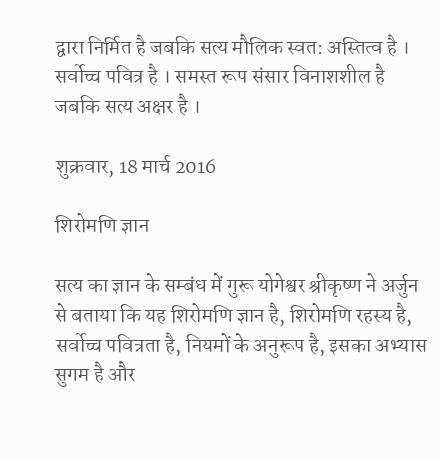द्वारा निर्मित है जबकि सत्य मौलिक स्वत: अस्तित्व है । सर्वोच्च पवित्र है । समस्त रूप संसार विनाशशील है जबकि सत्य अक्षर है ।

शुक्रवार, 18 मार्च 2016

शिरोमणि ज्ञान

सत्य का ज्ञान के सम्बंध में गुरू योगेश्वर श्रीकृष्ण ने अर्जुन से बताया कि यह शिरोमणि ज्ञान है, शिरोमणि रहस्य है, सर्वोच्च पवित्रता है, नियमों के अनुरूप है, इसका अभ्यास सुगम है और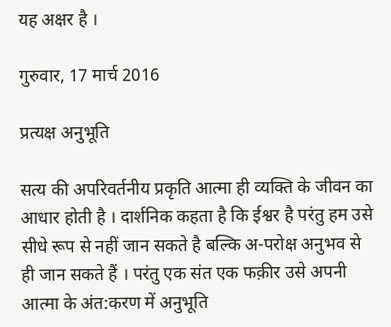यह अक्षर है ।

गुरुवार, 17 मार्च 2016

प्रत्यक्ष अनुभूति

सत्य की अपरिवर्तनीय प्रकृति आत्मा ही व्यक्ति के जीवन का आधार होती है । दार्शनिक कहता है कि ईश्वर है परंतु हम उसे सीधे रूप से नहीं जान सकते है बल्कि अ-परोक्ष अनुभव से ही जान सकते हैं । परंतु एक संत एक फक़ीर उसे अपनी आत्मा के अंत:करण में अनुभूति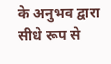के अनुभव द्वारा सीधे रूप से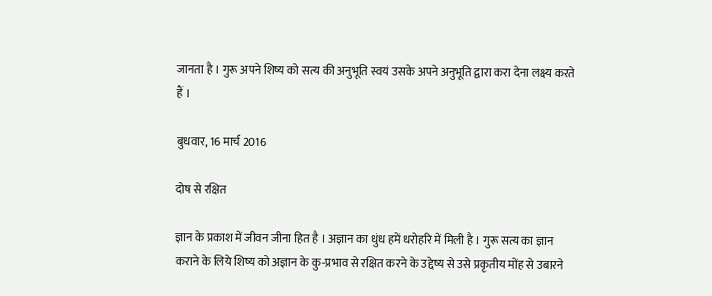जानता है । गुरू अपने शिष्य को सत्य की अनुभूति स्वयं उसके अपने अनुभूति द्वारा करा देना लक्ष्य करते हैं ।

बुधवार, 16 मार्च 2016

दोष से रक्षित

ज्ञान के प्रकाश में जीवन जीना हित है । अज्ञान का धुंध हमें धरोहरि में मिली है । गुरू सत्य का ज्ञान कराने के लिये शिष्य को अज्ञान के कु-प्रभाव से रक्षित करने के उद्देष्य से उसे प्रकृतीय मोंह से उबारने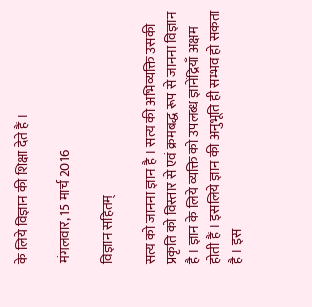के लिये विज्ञान की शिक्षा देते हैं ।

मंगलवार, 15 मार्च 2016

विज्ञान सहितम्

सत्य को जानना ज्ञान है । सत्य की अभिव्यक्ति उसकी प्रकृति को विस्तार से एवं क्रमबद्ध रूप से जानना विज्ञान है । ज्ञान के लिये व्यक्ति को उपलब्ध ज्ञानेंद्रियाँ अक्षम होती हैं । इसलिये ज्ञान की अनुभूति ही सम्भव हो सकता है । इस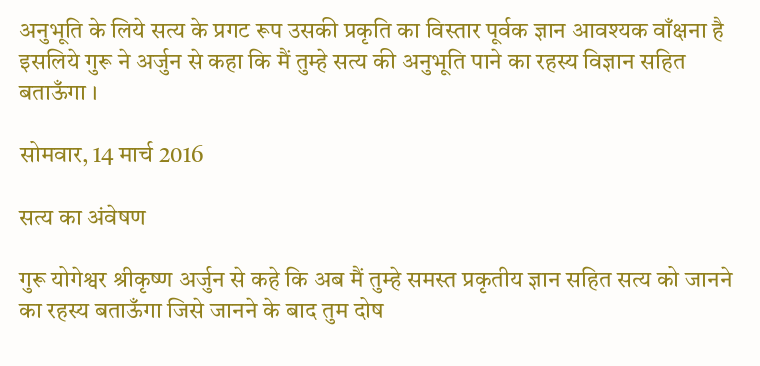अनुभूति के लिये सत्य के प्रगट रूप उसकी प्रकृति का विस्तार पूर्वक ज्ञान आवश्यक वाँक्षना है इसलिये गुरू ने अर्जुन से कहा कि मैं तुम्हे सत्य की अनुभूति पाने का रहस्य विज्ञान सहित बताऊँगा ।

सोमवार, 14 मार्च 2016

सत्य का अंवेषण

गुरू योगेश्वर श्रीकृष्ण अर्जुन से कहे कि अब मैं तुम्हे समस्त प्रकृतीय ज्ञान सहित सत्य को जानने का रहस्य बताऊँगा जिसे जानने के बाद तुम दोष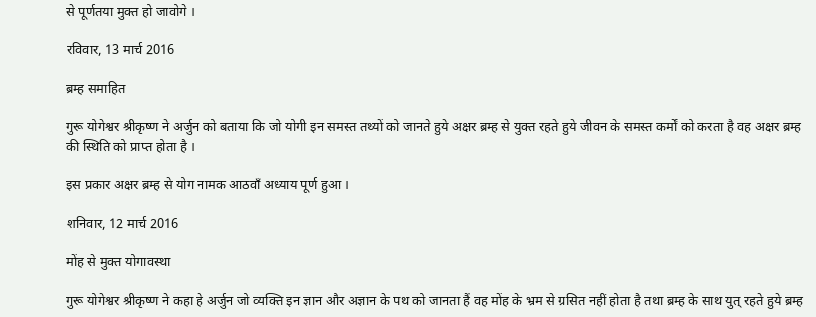से पूर्णतया मुक्त हो जावोगे ।

रविवार, 13 मार्च 2016

ब्रम्ह समाहित

गुरू योगेश्वर श्रीकृष्ण ने अर्जुन को बताया कि जो योगी इन समस्त तथ्यों को जानते हुये अक्षर ब्रम्ह से युक्त रहते हुये जीवन के समस्त कर्मों को करता है वह अक्षर ब्रम्ह की स्थिति को प्राप्त होता है ।

इस प्रकार अक्षर ब्रम्ह से योग नामक आठवाँ अध्याय पूर्ण हुआ ।

शनिवार, 12 मार्च 2016

मोंह से मुक्त योगावस्था

गुरू योगेश्वर श्रीकृष्ण ने कहा हे अर्जुन जो व्यक्ति इन ज्ञान और अज्ञान के पथ को जानता हैं वह मोंह के भ्रम से ग्रसित नहीं होता है तथा ब्रम्ह के साथ युत् रहते हुये ब्रम्ह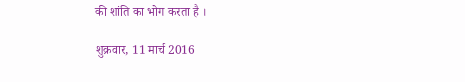की शांति का भोग करता है ।

शुक्रवार, 11 मार्च 2016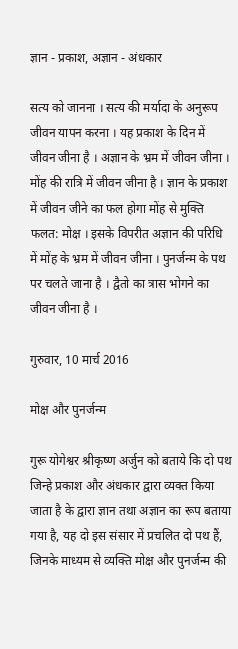ज्ञान - प्रकाश, अज्ञान - अंधकार

सत्य को जानना । सत्य की मर्यादा के अनुरूप जीवन यापन करना । यह प्रकाश के दिन में जीवन जीना है । अज्ञान के भ्रम में जीवन जीना । मोंह की रात्रि में जीवन जीना है । ज्ञान के प्रकाश में जीवन जीने का फल होगा मोंह से मुक्ति फलत: मोक्ष । इसके विपरीत अज्ञान की परिधि में मोंह के भ्रम में जीवन जीना । पुनर्जन्म के पथ पर चलते जाना है । द्वैतो का त्रास भोगने का जीवन जीना है ।

गुरुवार, 10 मार्च 2016

मोक्ष और पुनर्जन्म

गुरू योगेश्वर श्रीकृष्ण अर्जुन को बताये कि दो पथ जिन्हे प्रकाश और अंधकार द्वारा व्यक्त किया जाता है के द्वारा ज्ञान तथा अज्ञान का रूप बताया गया है, यह दो इस संसार में प्रचलित दो पथ हैं, जिनके माध्यम से व्यक्ति मोक्ष और पुनर्जन्म की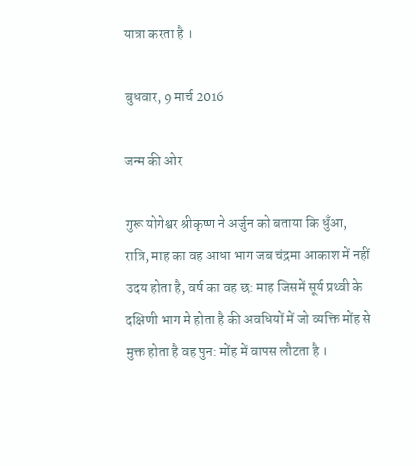यात्रा करता है ।

बुधवार, 9 मार्च 2016

जन्म की ओर

गुरू योगेश्वर श्रीकृष्ण ने अर्जुन को बताया कि धुँआ, रात्रि, माह का वह आधा भाग जब चंद्रमा आकाश में नहीं उदय होता है, वर्ष का वह छ: माह जिसमें सूर्य प्रथ्वी के दक्षिणी भाग मे होता है की अवधियों में जो व्यक्ति मोंह से मुक्त होता है वह पुन: मोंह में वापस लौटता है ।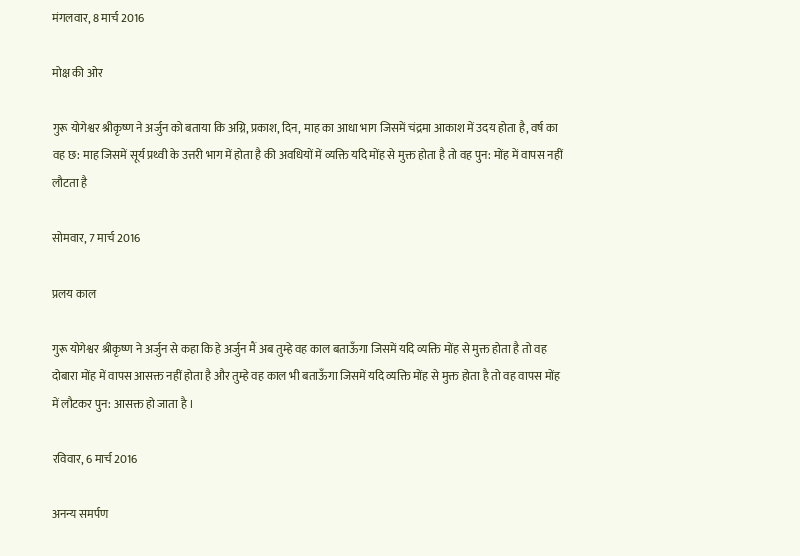मंगलवार, 8 मार्च 2016

मोक्ष की ओर

गुरू योगेश्वर श्रीकृष्ण ने अर्जुन को बताया कि अग्नि, प्रकाश, दिन, माह का आधा भाग जिसमें चंद्रमा आकाश में उदय होता है, वर्ष का वह छ: माह जिसमें सूर्य प्रथ्वी के उत्तरी भाग में होता है की अवधियों में व्यक्ति यदि मोंह से मुक्त होता है तो वह पुन: मोंह में वापस नहीं लौटता है

सोमवार, 7 मार्च 2016

प्रलय काल

गुरू योगेश्वर श्रीकृष्ण ने अर्जुन से कहा कि हे अर्जुन मैं अब तुम्हे वह काल बताऊँगा जिसमें यदि व्यक्ति मोंह से मुक्त होता है तो वह दोबारा मोंह में वापस आसक्त नहीं होता है और तुम्हे वह काल भी बताऊँगा जिसमें यदि व्यक्ति मोंह से मुक्त होता है तो वह वापस मोंह में लौटकर पुन: आसक्त हो जाता है ।

रविवार, 6 मार्च 2016

अनन्य समर्पण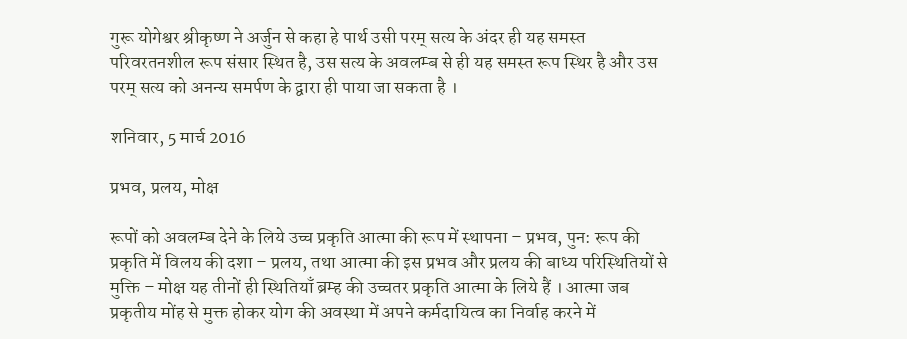गुरू योगेश्वर श्रीकृष्ण ने अर्जुन से कहा हे पार्थ उसी परम् सत्य के अंदर ही यह समस्त परिवरतनशील रूप संसार स्थित है, उस सत्य के अवलम्ब से ही यह समस्त रूप स्थिर है और उस परम् सत्य को अनन्य समर्पण के द्वारा ही पाया जा सकता है ।

शनिवार, 5 मार्च 2016

प्रभव, प्रलय, मोक्ष

रूपों को अवलम्ब देने के लिये उच्च प्रकृति आत्मा की रूप में स्थापना – प्रभव, पुन: रूप की प्रकृति में विलय की दशा – प्रलय, तथा आत्मा की इस प्रभव और प्रलय की बाध्य परिस्थितियों से मुक्ति – मोक्ष यह तीनों ही स्थितियाँ ब्रम्ह की उच्चतर प्रकृति आत्मा के लिये हैं । आत्मा जब प्रकृतीय मोंह से मुक्त होकर योग की अवस्था में अपने कर्मदायित्व का निर्वाह करने में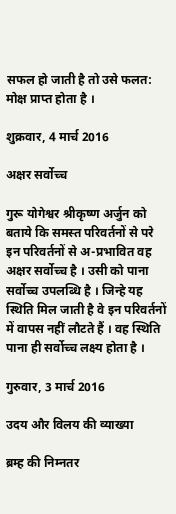सफल हो जाती है तो उसे फलत: मोक्ष प्राप्त होता है ।

शुक्रवार, 4 मार्च 2016

अक्षर सर्वोच्च

गुरू योगेश्वर श्रीकृष्ण अर्जुन को बताये कि समस्त परिवर्तनों से परे इन परिवर्तनों से अ-प्रभावित वह अक्षर सर्वोच्च है । उसी को पाना सर्वोच्च उपलब्धि है । जिन्हे यह स्थिति मिल जाती है वे इन परिवर्तनों में वापस नहीं लौटते हैं । वह स्थिति पाना ही सर्वोच्च लक्ष्य होता है ।

गुरुवार, 3 मार्च 2016

उदय और विलय की व्याख्या

ब्रम्ह की निम्नतर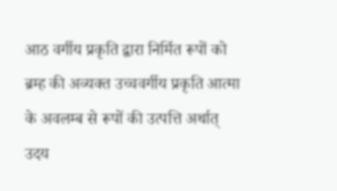आठ वर्गीय प्रकृति द्वारा निर्मित रूपों को ब्रम्ह की अव्यक्त उच्चवर्गीय प्रकृति आत्मा के अवलम्ब से रूपों की उत्पत्ति अर्थात् उदय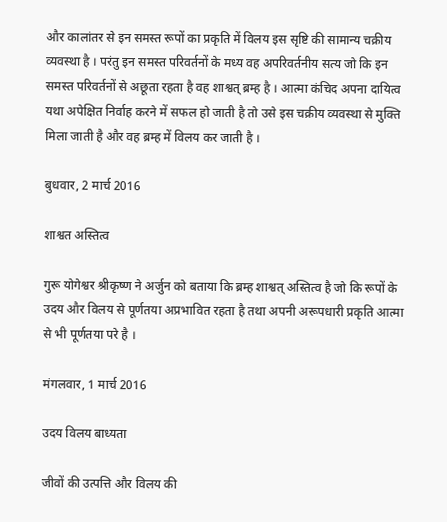और कालांतर से इन समस्त रूपों का प्रकृति में विलय इस सृष्टि की सामान्य चक्रीय व्यवस्था है । परंतु इन समस्त परिवर्तनों के मध्य वह अपरिवर्तनीय सत्य जो कि इन समस्त परिवर्तनों से अछूता रहता है वह शाश्वत् ब्रम्ह है । आत्मा कंचिद अपना दायित्व यथा अपेक्षित निर्वाह करने में सफल हो जाती है तो उसे इस चक्रीय व्यवस्था से मुक्ति मिला जाती है और वह ब्रम्ह में विलय कर जाती है ।

बुधवार, 2 मार्च 2016

शाश्वत अस्तित्व

गुरू योगेश्वर श्रीकृष्ण ने अर्जुन को बताया कि ब्रम्ह शाश्वत् अस्तित्व है जो कि रूपों के उदय और विलय से पूर्णतया अप्रभावित रहता है तथा अपनी अरूपधारी प्रकृति आत्मा से भी पूर्णतया परे है ।

मंगलवार, 1 मार्च 2016

उदय विलय बाध्यता

जीवों की उत्पत्ति और विलय की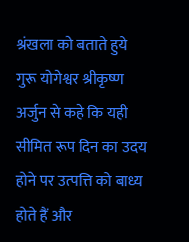श्रंखला को बताते हुये गुरू योगेश्वर श्रीकृष्ण अर्जुन से कहे कि यही सीमित रूप दिन का उदय होने पर उत्पत्ति को बाध्य होते हैं और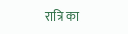रात्रि का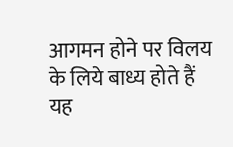आगमन होने पर विलय के लिये बाध्य होते हैं यह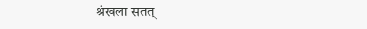श्रंखला सतत्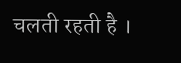चलती रहती है ।